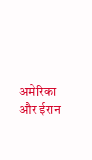अमेरिका और ईरान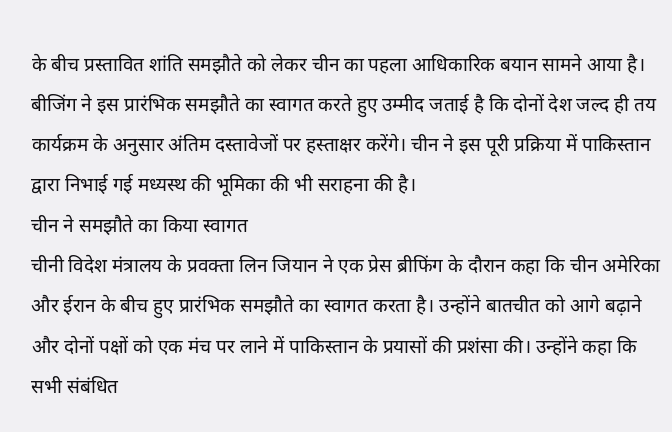के बीच प्रस्तावित शांति समझौते को लेकर चीन का पहला आधिकारिक बयान सामने आया है। बीजिंग ने इस प्रारंभिक समझौते का स्वागत करते हुए उम्मीद जताई है कि दोनों देश जल्द ही तय कार्यक्रम के अनुसार अंतिम दस्तावेजों पर हस्ताक्षर करेंगे। चीन ने इस पूरी प्रक्रिया में पाकिस्तान द्वारा निभाई गई मध्यस्थ की भूमिका की भी सराहना की है।
चीन ने समझौते का किया स्वागत
चीनी विदेश मंत्रालय के प्रवक्ता लिन जियान ने एक प्रेस ब्रीफिंग के दौरान कहा कि चीन अमेरिका और ईरान के बीच हुए प्रारंभिक समझौते का स्वागत करता है। उन्होंने बातचीत को आगे बढ़ाने और दोनों पक्षों को एक मंच पर लाने में पाकिस्तान के प्रयासों की प्रशंसा की। उन्होंने कहा कि सभी संबंधित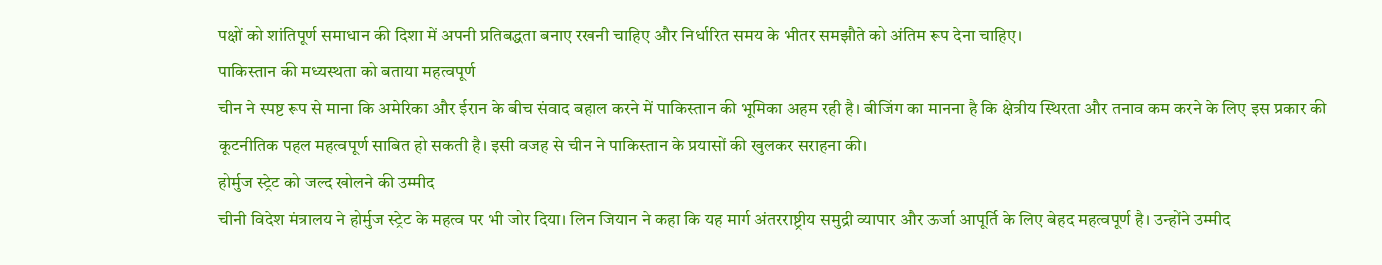पक्षों को शांतिपूर्ण समाधान की दिशा में अपनी प्रतिबद्धता बनाए रखनी चाहिए और निर्धारित समय के भीतर समझौते को अंतिम रूप देना चाहिए।
पाकिस्तान की मध्यस्थता को बताया महत्वपूर्ण
चीन ने स्पष्ट रूप से माना कि अमेरिका और ईरान के बीच संवाद बहाल करने में पाकिस्तान की भूमिका अहम रही है। बीजिंग का मानना है कि क्षेत्रीय स्थिरता और तनाव कम करने के लिए इस प्रकार की कूटनीतिक पहल महत्वपूर्ण साबित हो सकती है। इसी वजह से चीन ने पाकिस्तान के प्रयासों की खुलकर सराहना की।
होर्मुज स्ट्रेट को जल्द खोलने की उम्मीद
चीनी विदेश मंत्रालय ने होर्मुज स्ट्रेट के महत्व पर भी जोर दिया। लिन जियान ने कहा कि यह मार्ग अंतरराष्ट्रीय समुद्री व्यापार और ऊर्जा आपूर्ति के लिए बेहद महत्वपूर्ण है। उन्होंने उम्मीद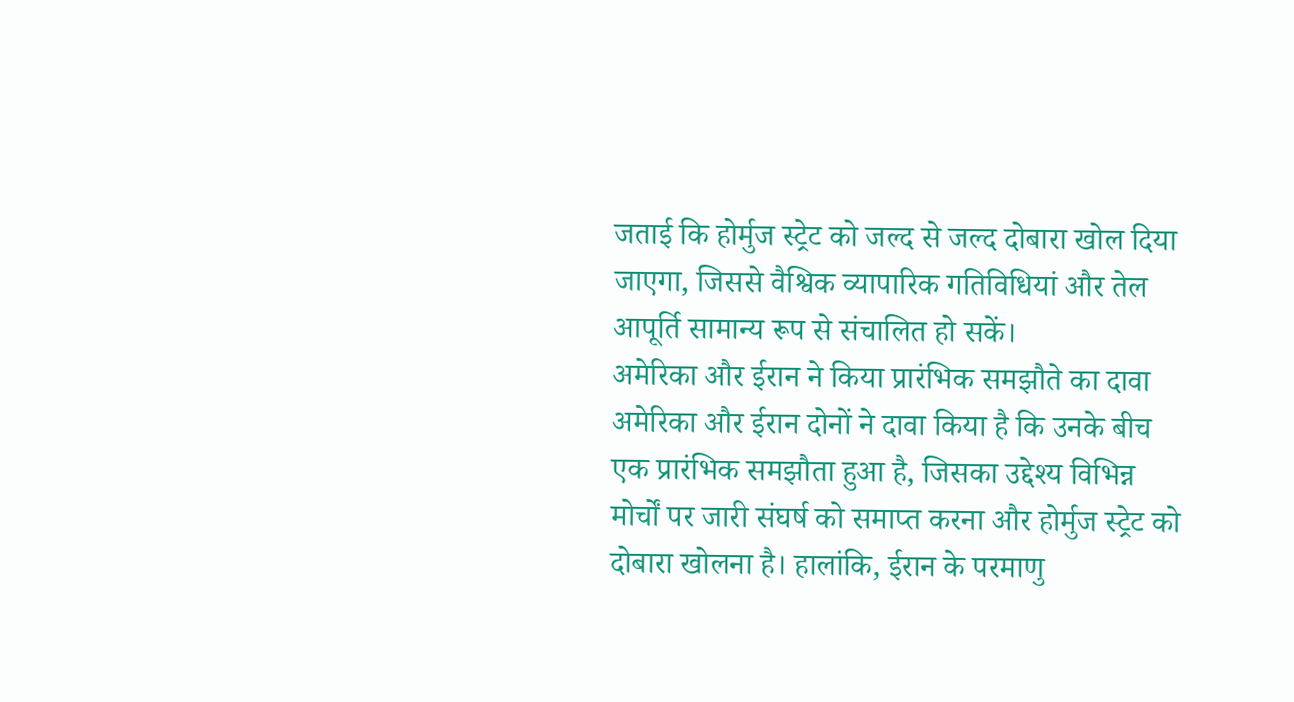जताई कि होर्मुज स्ट्रेट को जल्द से जल्द दोबारा खोल दिया जाएगा, जिससे वैश्विक व्यापारिक गतिविधियां और तेल आपूर्ति सामान्य रूप से संचालित हो सकें।
अमेरिका और ईरान ने किया प्रारंभिक समझौते का दावा
अमेरिका और ईरान दोनों ने दावा किया है कि उनके बीच एक प्रारंभिक समझौता हुआ है, जिसका उद्देश्य विभिन्न मोर्चों पर जारी संघर्ष को समाप्त करना और होर्मुज स्ट्रेट को दोबारा खोलना है। हालांकि, ईरान के परमाणु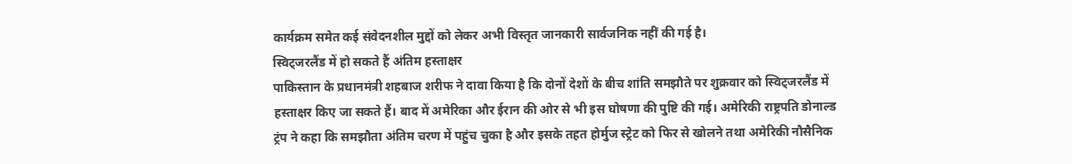कार्यक्रम समेत कई संवेदनशील मुद्दों को लेकर अभी विस्तृत जानकारी सार्वजनिक नहीं की गई है।
स्विट्जरलैंड में हो सकते हैं अंतिम हस्ताक्षर
पाकिस्तान के प्रधानमंत्री शहबाज शरीफ ने दावा किया है कि दोनों देशों के बीच शांति समझौते पर शुक्रवार को स्विट्जरलैंड में हस्ताक्षर किए जा सकते हैं। बाद में अमेरिका और ईरान की ओर से भी इस घोषणा की पुष्टि की गई। अमेरिकी राष्ट्रपति डोनाल्ड ट्रंप ने कहा कि समझौता अंतिम चरण में पहुंच चुका है और इसके तहत होर्मुज स्ट्रेट को फिर से खोलने तथा अमेरिकी नौसैनिक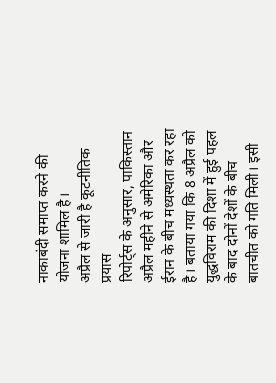नाकाबंदी समाप्त करने की योजना शामिल है।
अप्रैल से जारी है कूटनीतिक प्रयास
रिपोर्ट्स के अनुसार, पाकिस्तान अप्रैल महीने से अमेरिका और ईरान के बीच मध्यस्थता कर रहा है। बताया गया कि 8 अप्रैल को युद्धविराम की दिशा में हुई पहल के बाद दोनों देशों के बीच बातचीत को गति मिली। इसी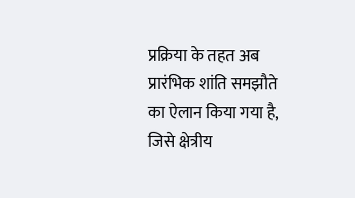प्रक्रिया के तहत अब प्रारंभिक शांति समझौते का ऐलान किया गया है, जिसे क्षेत्रीय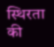स्थिरता की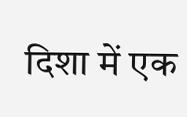दिशा में एक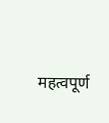महत्वपूर्ण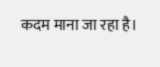कदम माना जा रहा है।